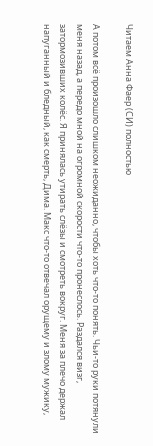Читаем Анна Фаер (СИ) полностью

А потом всё произошло слишком неожиданно, чтобы хоть что-то понять. Чьи-то руки потянули меня назад, а передо мной на огромной скорости что-то пронеслось. Раздался визг, затормозивших колёс. Я принялась утирать слёзы и смотреть вокруг. Меня за плечо держал напуганный и бледный, как смерть, Дима. Макс что-то отвечал орущему и злому мужику,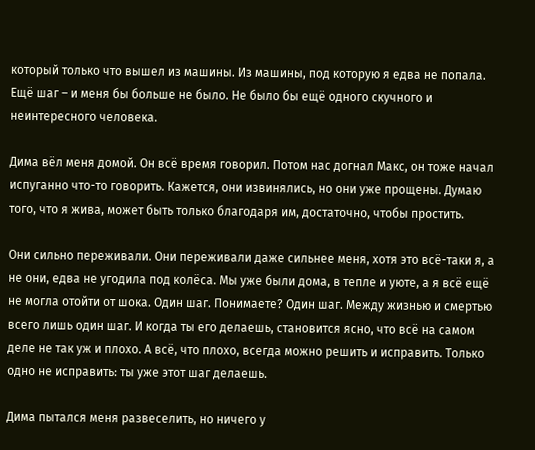который только что вышел из машины. Из машины, под которую я едва не попала. Ещё шаг – и меня бы больше не было. Не было бы ещё одного скучного и неинтересного человека.

Дима вёл меня домой. Он всё время говорил. Потом нас догнал Макс, он тоже начал испуганно что-то говорить. Кажется, они извинялись, но они уже прощены. Думаю того, что я жива, может быть только благодаря им, достаточно, чтобы простить.

Они сильно переживали. Они переживали даже сильнее меня, хотя это всё-таки я, а не они, едва не угодила под колёса. Мы уже были дома, в тепле и уюте, а я всё ещё не могла отойти от шока. Один шаг. Понимаете? Один шаг. Между жизнью и смертью всего лишь один шаг. И когда ты его делаешь, становится ясно, что всё на самом деле не так уж и плохо. А всё, что плохо, всегда можно решить и исправить. Только одно не исправить: ты уже этот шаг делаешь.

Дима пытался меня развеселить, но ничего у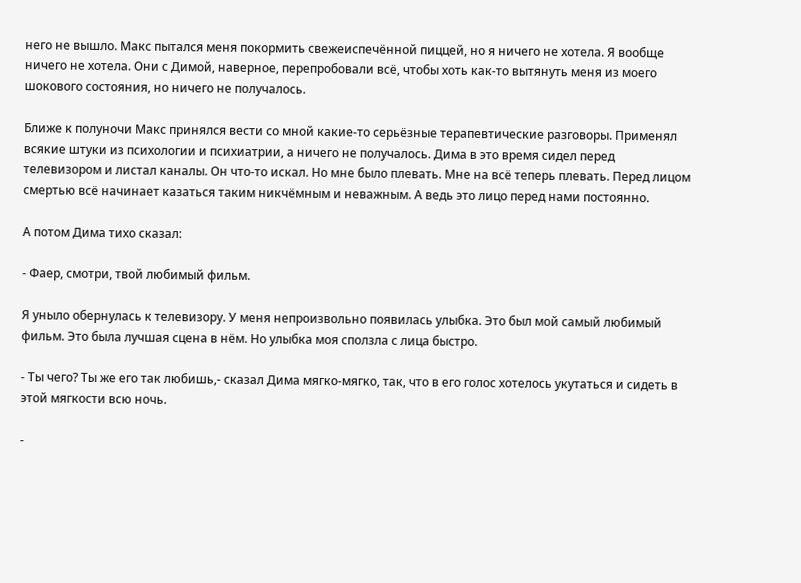него не вышло. Макс пытался меня покормить свежеиспечённой пиццей, но я ничего не хотела. Я вообще ничего не хотела. Они с Димой, наверное, перепробовали всё, чтобы хоть как-то вытянуть меня из моего шокового состояния, но ничего не получалось.

Ближе к полуночи Макс принялся вести со мной какие-то серьёзные терапевтические разговоры. Применял всякие штуки из психологии и психиатрии, а ничего не получалось. Дима в это время сидел перед телевизором и листал каналы. Он что-то искал. Но мне было плевать. Мне на всё теперь плевать. Перед лицом смертью всё начинает казаться таким никчёмным и неважным. А ведь это лицо перед нами постоянно.

А потом Дима тихо сказал:

- Фаер, смотри, твой любимый фильм.

Я уныло обернулась к телевизору. У меня непроизвольно появилась улыбка. Это был мой самый любимый фильм. Это была лучшая сцена в нём. Но улыбка моя сползла с лица быстро.

- Ты чего? Ты же его так любишь,- сказал Дима мягко-мягко, так, что в его голос хотелось укутаться и сидеть в этой мягкости всю ночь.

-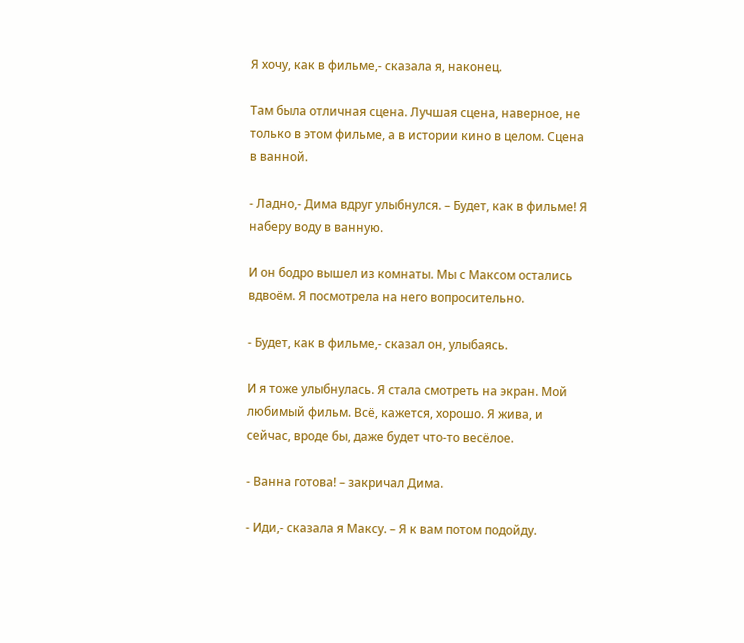Я хочу, как в фильме,- сказала я, наконец.

Там была отличная сцена. Лучшая сцена, наверное, не только в этом фильме, а в истории кино в целом. Сцена в ванной.

- Ладно,- Дима вдруг улыбнулся. – Будет, как в фильме! Я наберу воду в ванную.

И он бодро вышел из комнаты. Мы с Максом остались вдвоём. Я посмотрела на него вопросительно.

- Будет, как в фильме,- сказал он, улыбаясь.

И я тоже улыбнулась. Я стала смотреть на экран. Мой любимый фильм. Всё, кажется, хорошо. Я жива, и сейчас, вроде бы, даже будет что-то весёлое.

- Ванна готова! – закричал Дима.

- Иди,- сказала я Максу. – Я к вам потом подойду.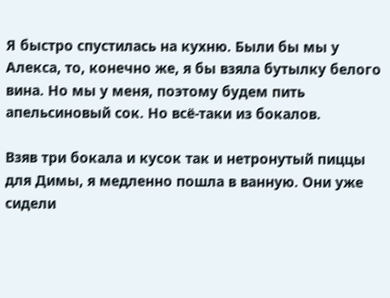Я быстро спустилась на кухню. Были бы мы у Алекса, то, конечно же, я бы взяла бутылку белого вина. Но мы у меня, поэтому будем пить апельсиновый сок. Но всё-таки из бокалов.

Взяв три бокала и кусок так и нетронутый пиццы для Димы, я медленно пошла в ванную. Они уже сидели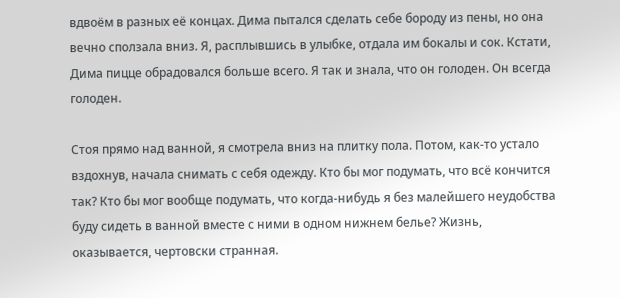вдвоём в разных её концах. Дима пытался сделать себе бороду из пены, но она вечно сползала вниз. Я, расплывшись в улыбке, отдала им бокалы и сок. Кстати, Дима пицце обрадовался больше всего. Я так и знала, что он голоден. Он всегда голоден.

Стоя прямо над ванной, я смотрела вниз на плитку пола. Потом, как-то устало вздохнув, начала снимать с себя одежду. Кто бы мог подумать, что всё кончится так? Кто бы мог вообще подумать, что когда-нибудь я без малейшего неудобства буду сидеть в ванной вместе с ними в одном нижнем белье? Жизнь, оказывается, чертовски странная.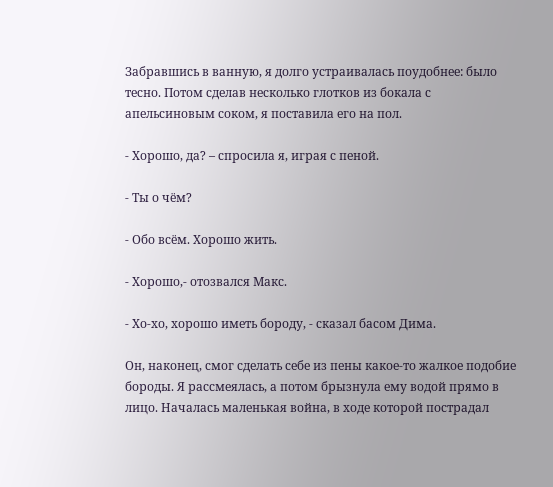Забравшись в ванную, я долго устраивалась поудобнее: было тесно. Потом сделав несколько глотков из бокала с апельсиновым соком, я поставила его на пол.

- Хорошо, да? – спросила я, играя с пеной.

- Ты о чём?

- Обо всём. Хорошо жить.

- Хорошо,- отозвался Макс.

- Хо-хо, хорошо иметь бороду, - сказал басом Дима.

Он, наконец, смог сделать себе из пены какое-то жалкое подобие бороды. Я рассмеялась, а потом брызнула ему водой прямо в лицо. Началась маленькая война, в ходе которой пострадал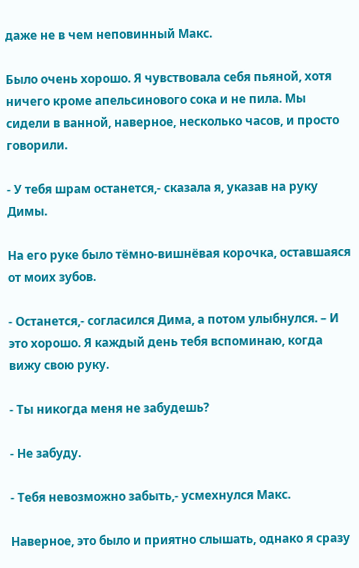даже не в чем неповинный Макс.

Было очень хорошо. Я чувствовала себя пьяной, хотя ничего кроме апельсинового сока и не пила. Мы сидели в ванной, наверное, несколько часов, и просто говорили.

- У тебя шрам останется,- сказала я, указав на руку Димы.

На его руке было тёмно-вишнёвая корочка, оставшаяся от моих зубов.

- Останется,- согласился Дима, а потом улыбнулся. – И это хорошо. Я каждый день тебя вспоминаю, когда вижу свою руку.

- Ты никогда меня не забудешь?

- Не забуду.

- Тебя невозможно забыть,- усмехнулся Макс.

Наверное, это было и приятно слышать, однако я сразу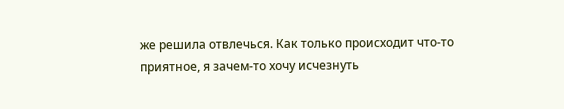же решила отвлечься. Как только происходит что-то приятное, я зачем-то хочу исчезнуть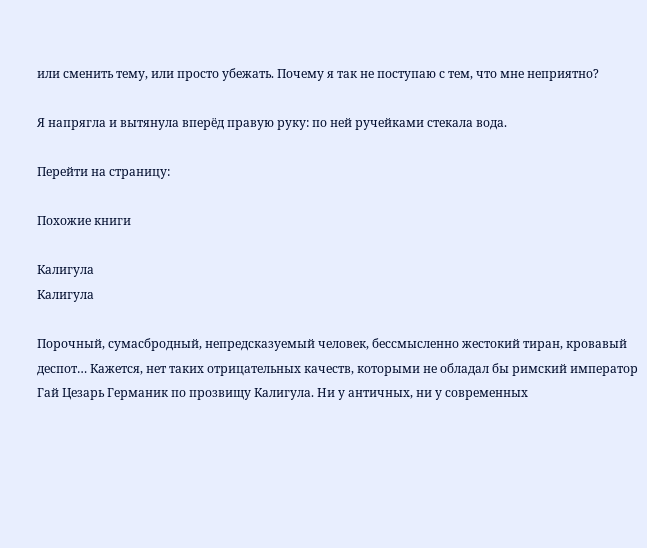или сменить тему, или просто убежать. Почему я так не поступаю с тем, что мне неприятно?

Я напрягла и вытянула вперёд правую руку: по ней ручейками стекала вода.

Перейти на страницу:

Похожие книги

Калигула
Калигула

Порочный, сумасбродный, непредсказуемый человек, бессмысленно жестокий тиран, кровавый деспот… Кажется, нет таких отрицательных качеств, которыми не обладал бы римский император Гай Цезарь Германик по прозвищу Калигула. Ни у античных, ни у современных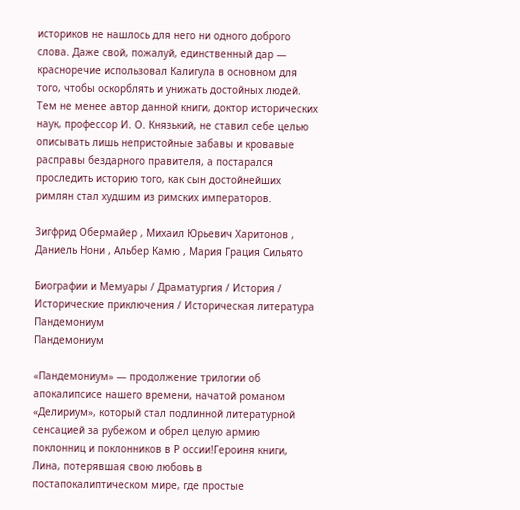историков не нашлось для него ни одного доброго слова. Даже свой, пожалуй, единственный дар — красноречие использовал Калигула в основном для того, чтобы оскорблять и унижать достойных людей. Тем не менее автор данной книги, доктор исторических наук, профессор И. О. Князький, не ставил себе целью описывать лишь непристойные забавы и кровавые расправы бездарного правителя, а постарался проследить историю того, как сын достойнейших римлян стал худшим из римских императоров.

Зигфрид Обермайер , Михаил Юрьевич Харитонов , Даниель Нони , Альбер Камю , Мария Грация Сильято

Биографии и Мемуары / Драматургия / История / Исторические приключения / Историческая литература
Пандемониум
Пандемониум

«Пандемониум» — продолжение трилогии об апокалипсисе нашего времени, начатой романом «Делириум», который стал подлинной литературной сенсацией за рубежом и обрел целую армию поклонниц и поклонников в Р оссии!Героиня книги, Лина, потерявшая свою любовь в постапокалиптическом мире, где простые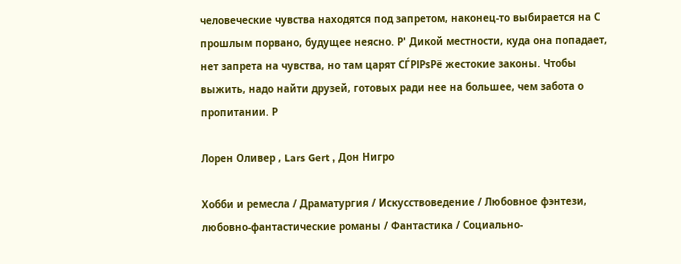человеческие чувства находятся под запретом, наконец-то выбирается на С прошлым порвано, будущее неясно. Р' Дикой местности, куда она попадает, нет запрета на чувства, но там царят СЃРІРѕРё жестокие законы. Чтобы выжить, надо найти друзей, готовых ради нее на большее, чем забота о пропитании. Р

Лорен Оливер , Lars Gert , Дон Нигро

Хобби и ремесла / Драматургия / Искусствоведение / Любовное фэнтези, любовно-фантастические романы / Фантастика / Социально-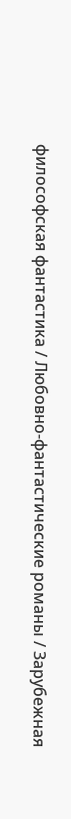философская фантастика / Любовно-фантастические романы / Зарубежная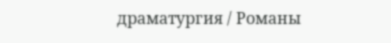драматургия / Романы